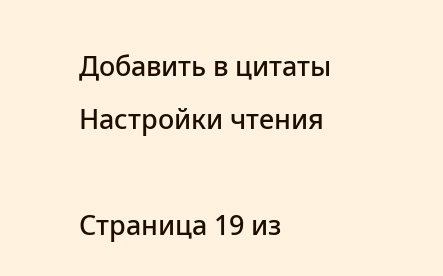Добавить в цитаты Настройки чтения

Страница 19 из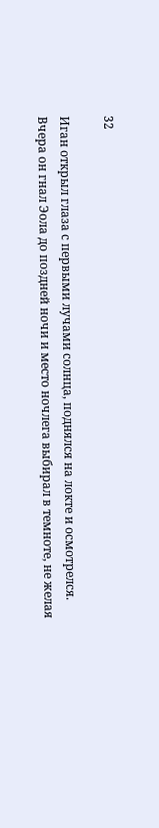32

Иган открыл глаза с первыми лучами солнца, поднялся на локте и осмотрелся. Вчера он гнал Эола до поздней ночи и место ночлега выбирал в темноте, не желая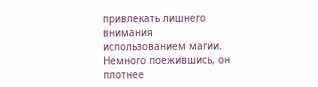привлекать лишнего внимания использованием магии. Немного поежившись, он плотнее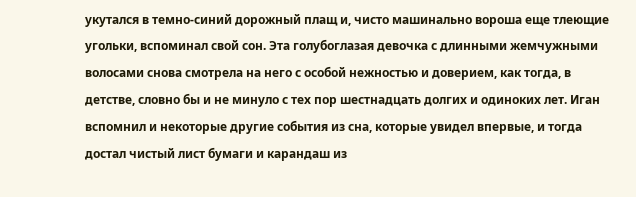укутался в темно-синий дорожный плащ и, чисто машинально вороша еще тлеющие угольки, вспоминал свой сон. Эта голубоглазая девочка с длинными жемчужными волосами снова смотрела на него с особой нежностью и доверием, как тогда, в детстве, словно бы и не минуло с тех пор шестнадцать долгих и одиноких лет. Иган вспомнил и некоторые другие события из сна, которые увидел впервые, и тогда достал чистый лист бумаги и карандаш из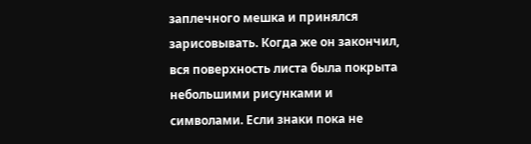заплечного мешка и принялся зарисовывать. Когда же он закончил, вся поверхность листа была покрыта небольшими рисунками и символами. Если знаки пока не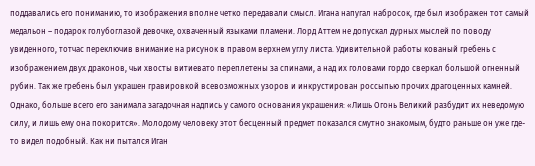поддавались его пониманию, то изображения вполне четко передавали смысл. Игана напугал набросок, где был изображен тот самый медальон – подарок голубоглазой девочке, охваченный языками пламени. Лорд Аттем не допускал дурных мыслей по поводу увиденного, тотчас переключив внимание на рисунок в правом верхнем углу листа. Удивительной работы кованый гребень с изображением двух драконов, чьи хвосты витиевато переплетены за спинами, а над их головами гордо сверкал большой огненный рубин. Так же гребень был украшен гравировкой всевозможных узоров и инкрустирован россыпью прочих драгоценных камней. Однако, больше всего его занимала загадочная надпись у самого основания украшения: «Лишь Огонь Великий разбудит их неведомую силу, и лишь ему она покорится». Молодому человеку этот бесценный предмет показался смутно знакомым, будто раньше он уже где-то видел подобный. Как ни пытался Иган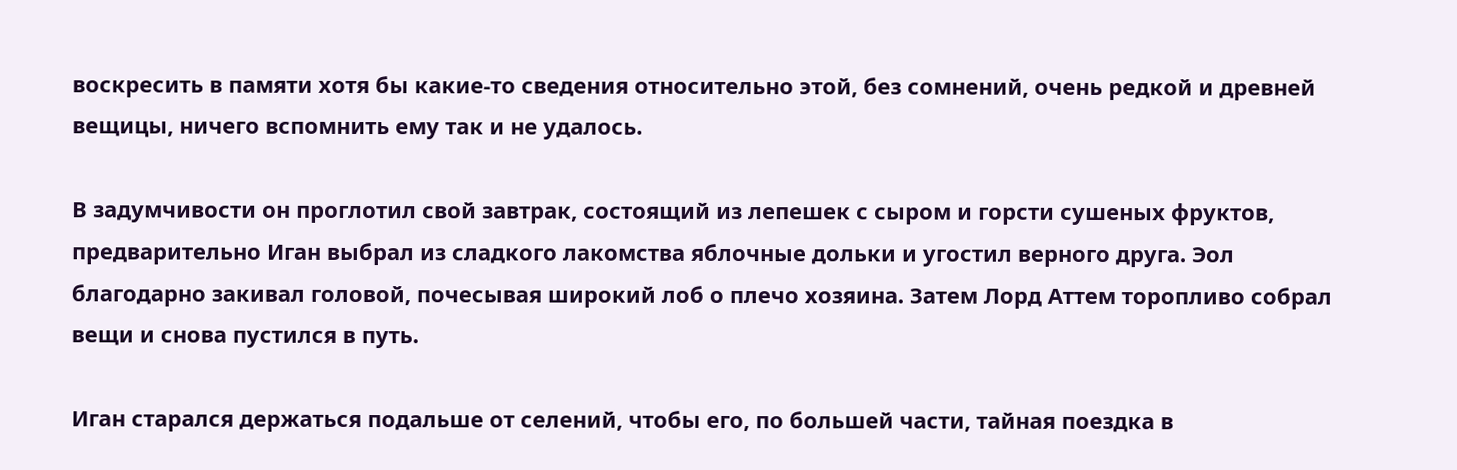воскресить в памяти хотя бы какие-то сведения относительно этой, без сомнений, очень редкой и древней вещицы, ничего вспомнить ему так и не удалось.

В задумчивости он проглотил свой завтрак, состоящий из лепешек с сыром и горсти сушеных фруктов, предварительно Иган выбрал из сладкого лакомства яблочные дольки и угостил верного друга. Эол благодарно закивал головой, почесывая широкий лоб о плечо хозяина. Затем Лорд Аттем торопливо собрал вещи и снова пустился в путь.

Иган старался держаться подальше от селений, чтобы его, по большей части, тайная поездка в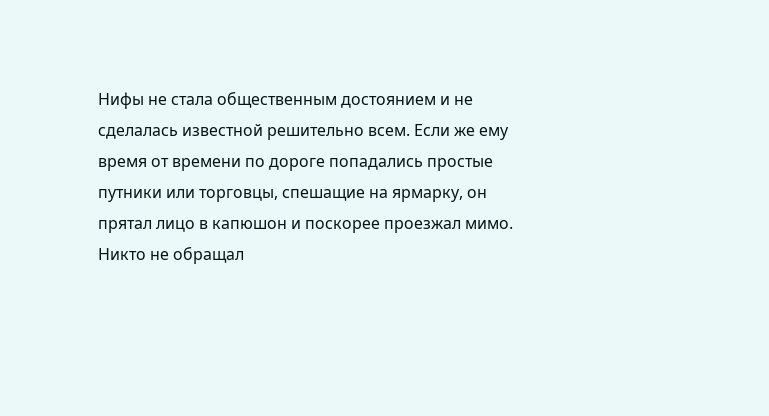Нифы не стала общественным достоянием и не сделалась известной решительно всем. Если же ему время от времени по дороге попадались простые путники или торговцы, спешащие на ярмарку, он прятал лицо в капюшон и поскорее проезжал мимо. Никто не обращал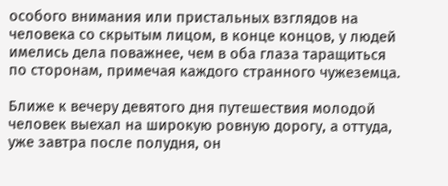особого внимания или пристальных взглядов на человека со скрытым лицом, в конце концов, у людей имелись дела поважнее, чем в оба глаза таращиться по сторонам, примечая каждого странного чужеземца.

Ближе к вечеру девятого дня путешествия молодой человек выехал на широкую ровную дорогу, а оттуда, уже завтра после полудня, он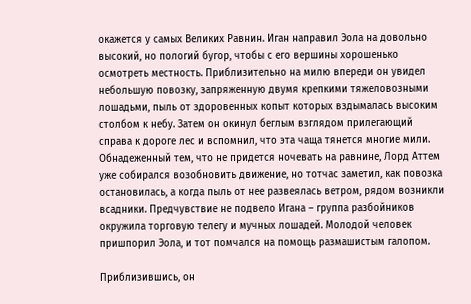окажется у самых Великих Равнин. Иган направил Эола на довольно высокий, но пологий бугор, чтобы с его вершины хорошенько осмотреть местность. Приблизительно на милю впереди он увидел небольшую повозку, запряженную двумя крепкими тяжеловозными лошадьми, пыль от здоровенных копыт которых вздымалась высоким столбом к небу. Затем он окинул беглым взглядом прилегающий справа к дороге лес и вспомнил, что эта чаща тянется многие мили. Обнадеженный тем, что не придется ночевать на равнине, Лорд Аттем уже собирался возобновить движение, но тотчас заметил, как повозка остановилась, а когда пыль от нее развеялась ветром, рядом возникли всадники. Предчувствие не подвело Игана – группа разбойников окружила торговую телегу и мучных лошадей. Молодой человек пришпорил Эола, и тот помчался на помощь размашистым галопом.

Приблизившись, он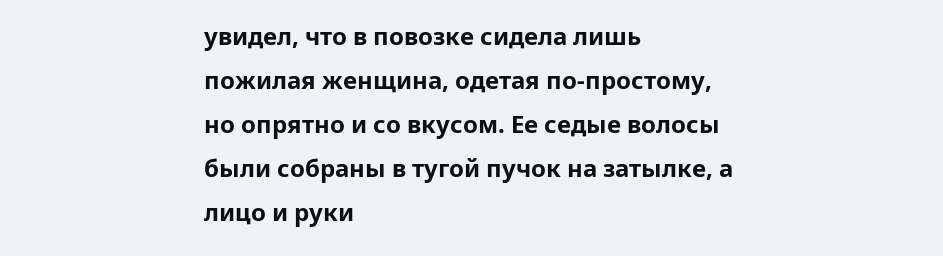увидел, что в повозке сидела лишь пожилая женщина, одетая по-простому, но опрятно и со вкусом. Ее седые волосы были собраны в тугой пучок на затылке, а лицо и руки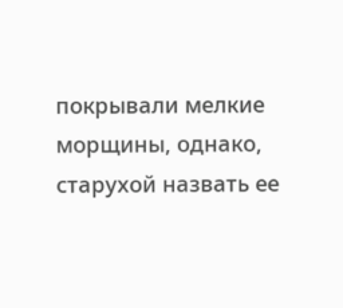покрывали мелкие морщины, однако, старухой назвать ее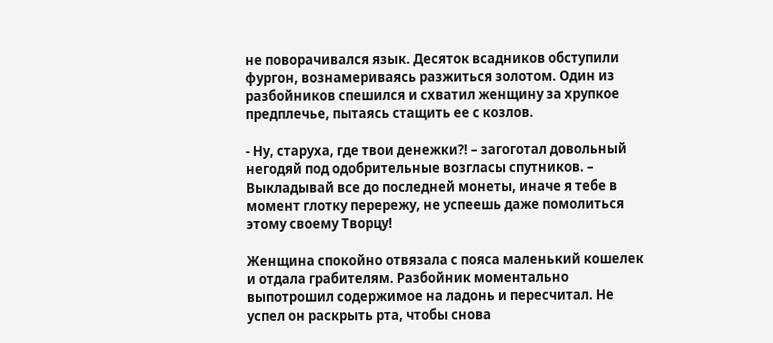не поворачивался язык. Десяток всадников обступили фургон, вознамериваясь разжиться золотом. Один из разбойников спешился и схватил женщину за хрупкое предплечье, пытаясь стащить ее с козлов.

- Ну, старуха, где твои денежки?! – загоготал довольный негодяй под одобрительные возгласы спутников. – Выкладывай все до последней монеты, иначе я тебе в момент глотку перережу, не успеешь даже помолиться этому своему Творцу!

Женщина спокойно отвязала с пояса маленький кошелек и отдала грабителям. Разбойник моментально выпотрошил содержимое на ладонь и пересчитал. Не успел он раскрыть рта, чтобы снова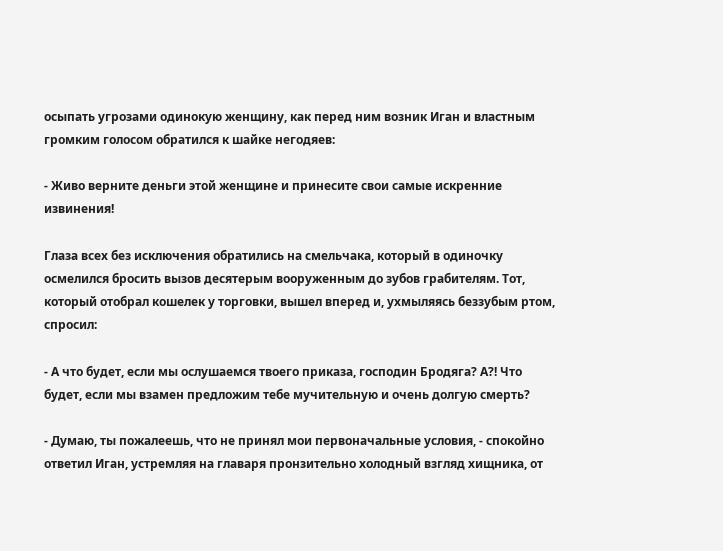осыпать угрозами одинокую женщину, как перед ним возник Иган и властным громким голосом обратился к шайке негодяев:

- Живо верните деньги этой женщине и принесите свои самые искренние извинения!

Глаза всех без исключения обратились на смельчака, который в одиночку осмелился бросить вызов десятерым вооруженным до зубов грабителям. Тот, который отобрал кошелек у торговки, вышел вперед и, ухмыляясь беззубым ртом, спросил:

- А что будет, если мы ослушаемся твоего приказа, господин Бродяга? А?! Что будет, если мы взамен предложим тебе мучительную и очень долгую смерть?

- Думаю, ты пожалеешь, что не принял мои первоначальные условия, - спокойно ответил Иган, устремляя на главаря пронзительно холодный взгляд хищника, от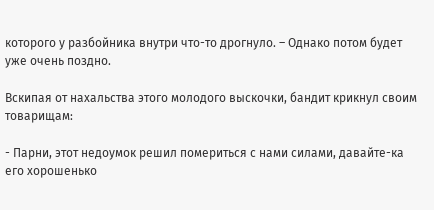которого у разбойника внутри что-то дрогнуло. – Однако потом будет уже очень поздно.

Вскипая от нахальства этого молодого выскочки, бандит крикнул своим товарищам:

- Парни, этот недоумок решил помериться с нами силами, давайте-ка его хорошенько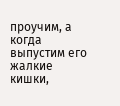проучим, а когда выпустим его жалкие кишки,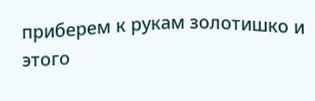приберем к рукам золотишко и этого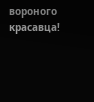вороного красавца!